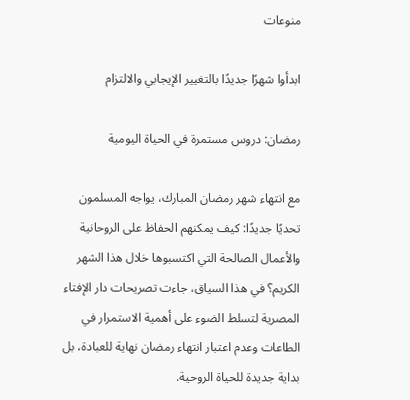منوعات

ابدأوا شهرًا جديدًا بالتغيير الإيجابي والالتزام

رمضان: دروس مستمرة في الحياة اليومية

مع انتهاء شهر رمضان المبارك، يواجه المسلمون تحديًا جديدًا: كيف يمكنهم الحفاظ على الروحانية والأعمال الصالحة التي اكتسبوها خلال هذا الشهر الكريم؟ في هذا السياق، جاءت تصريحات دار الإفتاء المصرية لتسلط الضوء على أهمية الاستمرار في الطاعات وعدم اعتبار انتهاء رمضان نهاية للعبادة، بل بداية جديدة للحياة الروحية.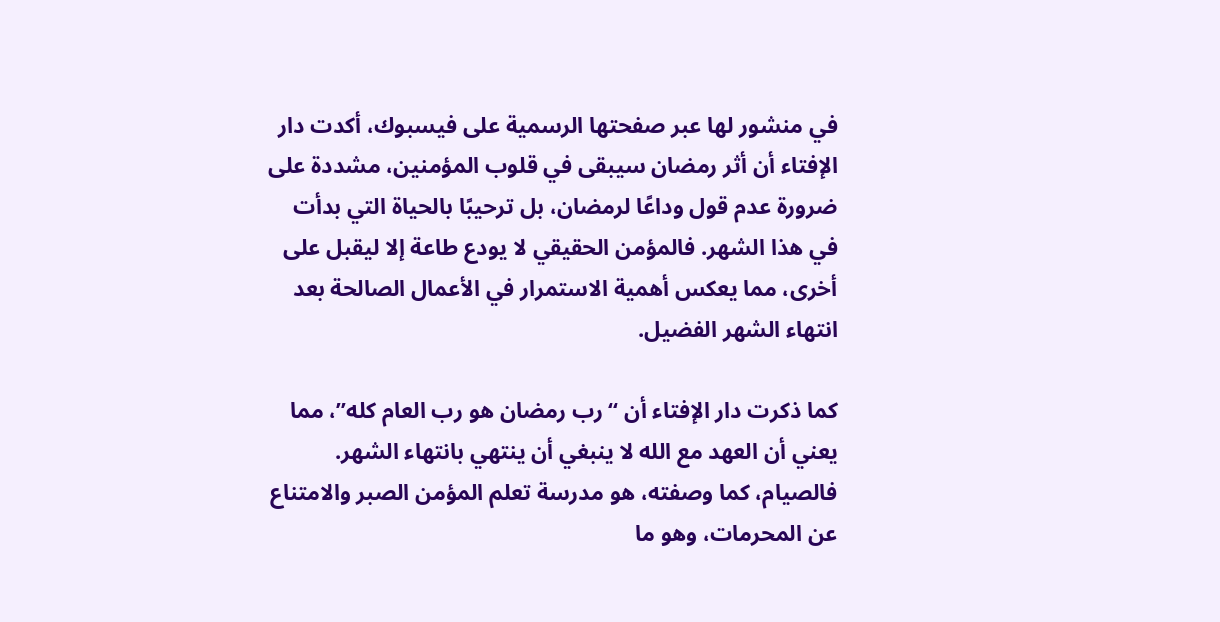في منشور لها عبر صفحتها الرسمية على فيسبوك، أكدت دار الإفتاء أن أثر رمضان سيبقى في قلوب المؤمنين، مشددة على ضرورة عدم قول وداعًا لرمضان، بل ترحيبًا بالحياة التي بدأت في هذا الشهر. فالمؤمن الحقيقي لا يودع طاعة إلا ليقبل على أخرى، مما يعكس أهمية الاستمرار في الأعمال الصالحة بعد انتهاء الشهر الفضيل.

كما ذكرت دار الإفتاء أن “رب رمضان هو رب العام كله”، مما يعني أن العهد مع الله لا ينبغي أن ينتهي بانتهاء الشهر. فالصيام، كما وصفته، هو مدرسة تعلم المؤمن الصبر والامتناع عن المحرمات، وهو ما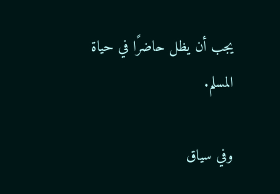يجب أن يظل حاضرًا في حياة المسلم.

وفي سياق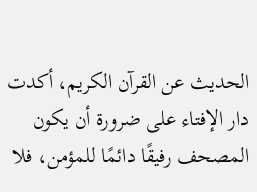الحديث عن القرآن الكريم، أكدت دار الإفتاء على ضرورة أن يكون المصحف رفيقًا دائمًا للمؤمن، فلا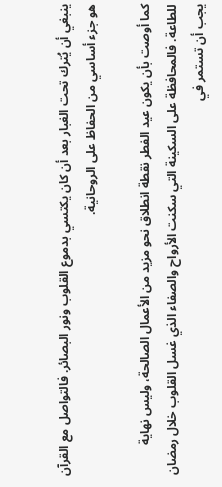ينبغي أن يُترك تحت الغبار بعد أن كان يكتسي بدموع القلوب ونور البصائر. فالتواصل مع القرآن هو جزء أساسي من الحفاظ على الروحانية.

كما أوصت بأن يكون عيد الفطر نقطة انطلاق نحو مزيد من الأعمال الصالحة، وليس نهاية للطاعة. فالمحافظة على السكينة التي سكنت الأرواح والصفاء الذي غسل القلوب خلال رمضان يجب أن تستمر في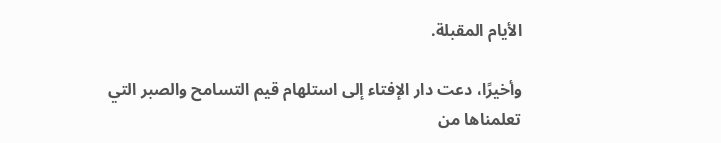الأيام المقبلة.

وأخيرًا، دعت دار الإفتاء إلى استلهام قيم التسامح والصبر التي تعلمناها من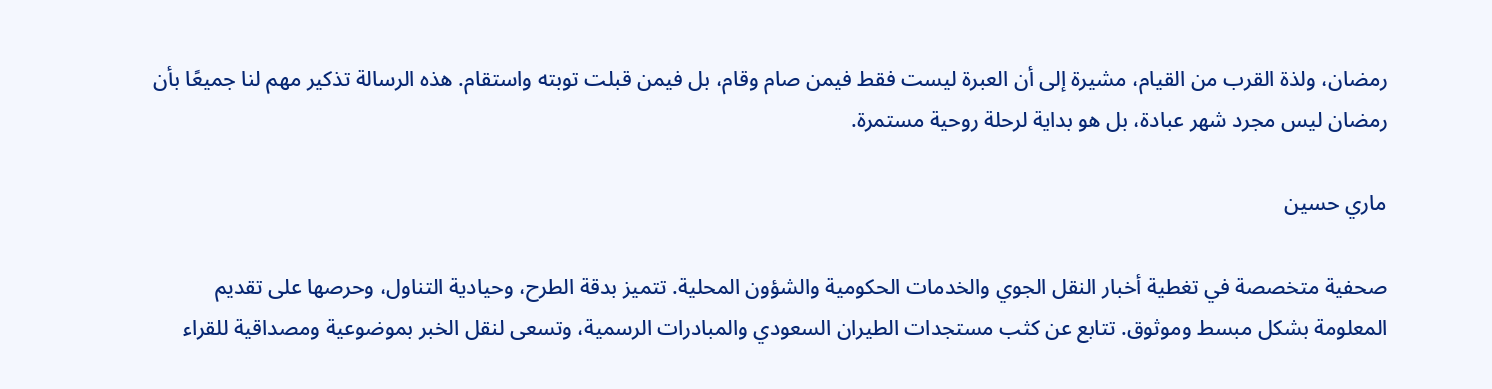رمضان، ولذة القرب من القيام، مشيرة إلى أن العبرة ليست فقط فيمن صام وقام، بل فيمن قبلت توبته واستقام. هذه الرسالة تذكير مهم لنا جميعًا بأن رمضان ليس مجرد شهر عبادة، بل هو بداية لرحلة روحية مستمرة.

ماري حسين

صحفية متخصصة في تغطية أخبار النقل الجوي والخدمات الحكومية والشؤون المحلية. تتميز بدقة الطرح، وحيادية التناول، وحرصها على تقديم المعلومة بشكل مبسط وموثوق. تتابع عن كثب مستجدات الطيران السعودي والمبادرات الرسمية، وتسعى لنقل الخبر بموضوعية ومصداقية للقراء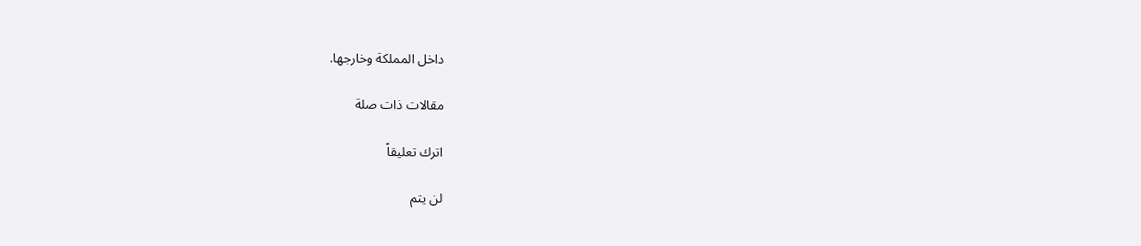داخل المملكة وخارجها.

مقالات ذات صلة

اترك تعليقاً

لن يتم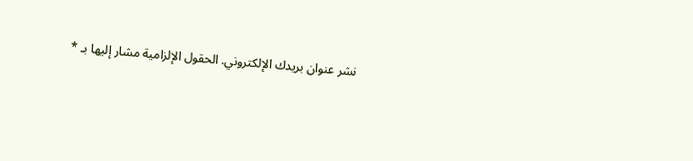نشر عنوان بريدك الإلكتروني. الحقول الإلزامية مشار إليها بـ *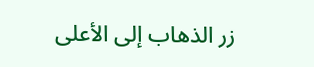زر الذهاب إلى الأعلى